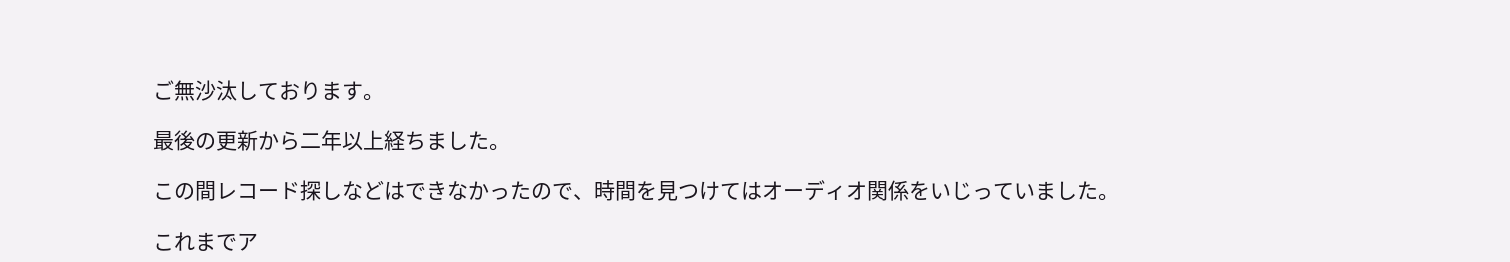ご無沙汰しております。

最後の更新から二年以上経ちました。

この間レコード探しなどはできなかったので、時間を見つけてはオーディオ関係をいじっていました。

これまでア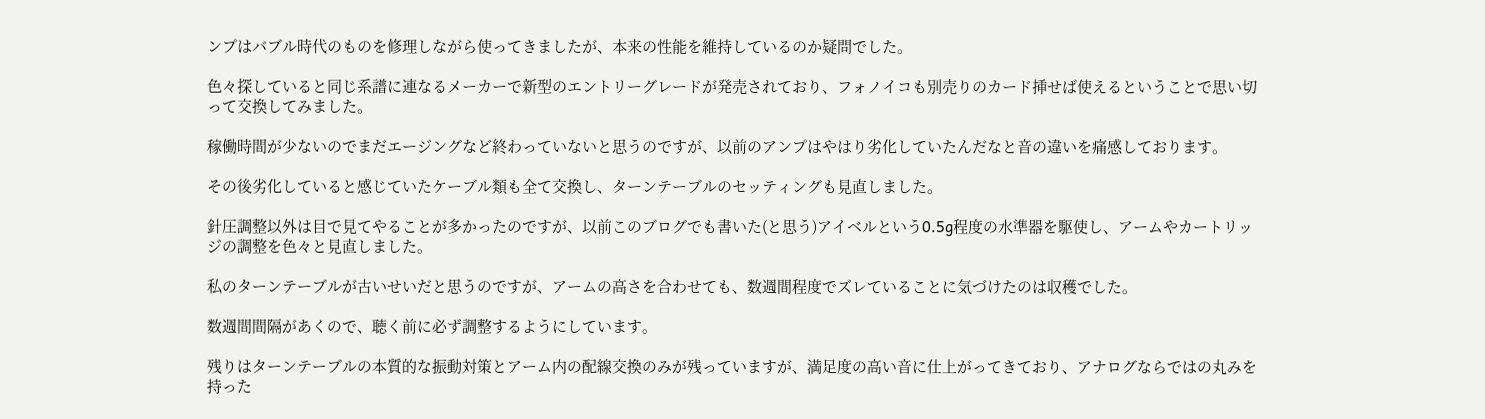ンプはバブル時代のものを修理しながら使ってきましたが、本来の性能を維持しているのか疑問でした。

色々探していると同じ系譜に連なるメーカーで新型のエントリーグレードが発売されており、フォノイコも別売りのカード挿せば使えるということで思い切って交換してみました。

稼働時間が少ないのでまだエージングなど終わっていないと思うのですが、以前のアンプはやはり劣化していたんだなと音の違いを痛感しております。

その後劣化していると感じていたケーブル類も全て交換し、ターンテーブルのセッティングも見直しました。

針圧調整以外は目で見てやることが多かったのですが、以前このブログでも書いた(と思う)アイベルという0.5g程度の水準器を駆使し、アームやカートリッジの調整を色々と見直しました。

私のターンテーブルが古いせいだと思うのですが、アームの高さを合わせても、数週間程度でズレていることに気づけたのは収穫でした。

数週間間隔があくので、聴く前に必ず調整するようにしています。

残りはターンテーブルの本質的な振動対策とアーム内の配線交換のみが残っていますが、満足度の高い音に仕上がってきており、アナログならではの丸みを持った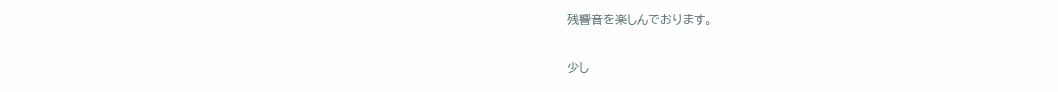残響音を楽しんでおります。

少し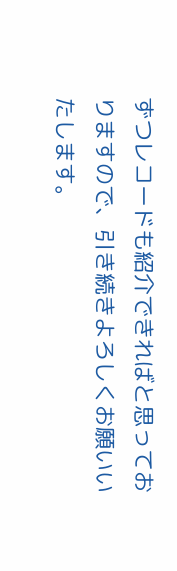ずつレコードも紹介できればと思っておりますので、引き続きよろしくお願いいたします。